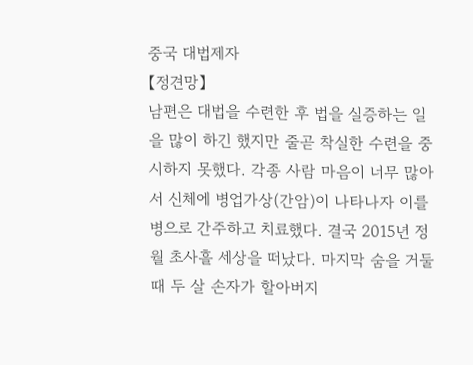중국 대법제자
【정견망】
남편은 대법을 수련한 후 법을 실증하는 일을 많이 하긴 했지만 줄곧 착실한 수련을 중시하지 못했다. 각종 사람 마음이 너무 많아서 신체에 병업가상(간암)이 나타나자 이를 병으로 간주하고 치료했다. 결국 2015년 정월 초사흘 세상을 떠났다. 마지막 숨을 거둘 때 두 살 손자가 할아버지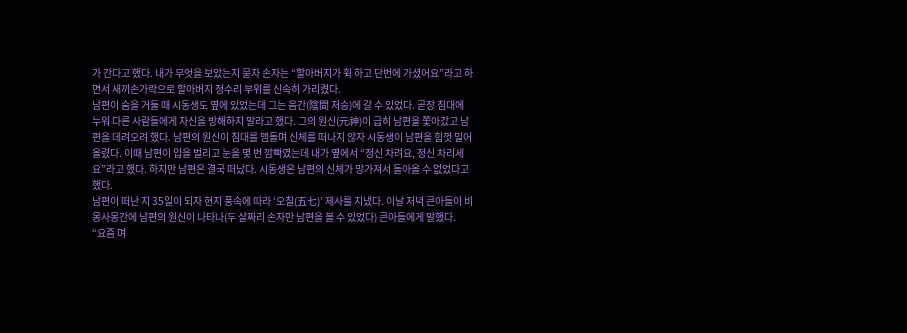가 간다고 했다. 내가 무엇을 보았는지 묻자 손자는 “할아버지가 휙 하고 단번에 가셨어요”라고 하면서 새끼손가락으로 할아버지 정수리 부위를 신속히 가리켰다.
남편이 숨을 거둘 때 시동생도 옆에 있었는데 그는 음간(陰間 저승)에 갈 수 있었다. 곧장 침대에 누워 다른 사람들에게 자신을 방해하지 말라고 했다. 그의 원신(元神)이 급히 남편을 쫓아갔고 남편을 데려오려 했다. 남편의 원신이 침대를 맴돌며 신체를 떠나지 않자 시동생이 남편을 힘껏 밀어 올렸다. 이때 남편이 입을 벌리고 눈을 몇 번 깜빡였는데 내가 옆에서 “정신 차려요, 정신 차리세요”라고 했다. 하지만 남편은 결국 떠났다. 시동생은 남편의 신체가 망가져서 돌아올 수 없었다고 했다.
남편이 떠난 지 35일이 되자 현지 풍속에 따라 ‘오칠(五七)’ 제사를 지냈다. 이날 저녁 큰아들이 비몽사몽간에 남편의 원신이 나타나(두 살짜리 손자만 남편을 볼 수 있었다) 큰아들에게 말했다.
“요즘 며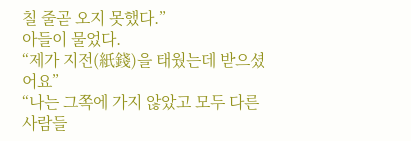칠 줄곧 오지 못했다.”
아들이 물었다.
“제가 지전(紙錢)을 태웠는데 받으셨어요”
“나는 그쪽에 가지 않았고 모두 다른 사람들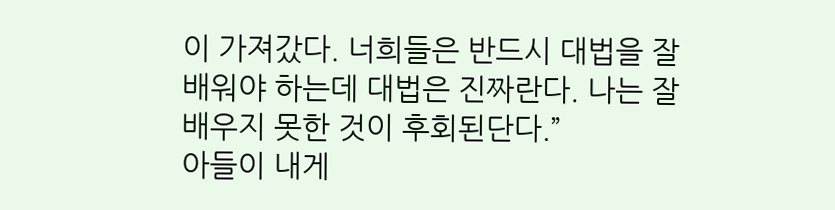이 가져갔다. 너희들은 반드시 대법을 잘 배워야 하는데 대법은 진짜란다. 나는 잘 배우지 못한 것이 후회된단다.”
아들이 내게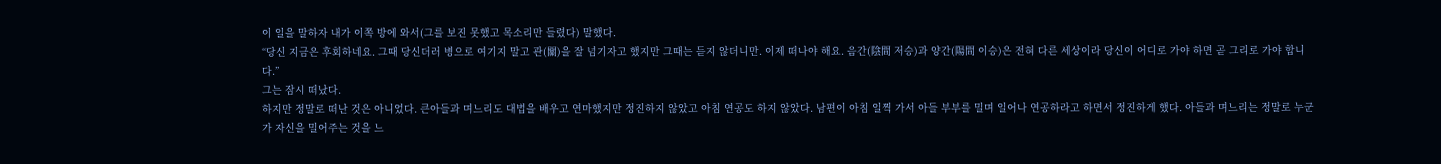이 일을 말하자 내가 이쪽 방에 와서(그를 보진 못했고 목소리만 들렸다) 말했다.
“당신 지금은 후회하네요. 그때 당신더러 병으로 여기지 말고 관(關)을 잘 넘기자고 했지만 그때는 듣지 않더니만. 이제 떠나야 해요. 음간(陰間 저승)과 양간(陽間 이승)은 전혀 다른 세상이라 당신이 어디로 가야 하면 곧 그리로 가야 합니다.”
그는 잠시 떠났다.
하지만 정말로 떠난 것은 아니었다. 큰아들과 며느리도 대법을 배우고 연마했지만 정진하지 않았고 아침 연공도 하지 않았다. 남편이 아침 일찍 가서 아들 부부를 밀며 일어나 연공하라고 하면서 정진하게 했다. 아들과 며느리는 정말로 누군가 자신을 밀어주는 것을 느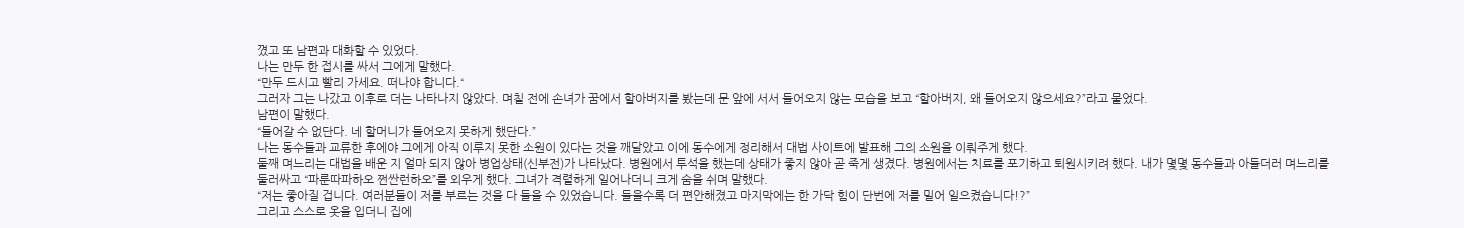꼈고 또 남편과 대화할 수 있었다.
나는 만두 한 접시를 싸서 그에게 말했다.
“만두 드시고 빨리 가세요. 떠나야 합니다.“
그러자 그는 나갔고 이후로 더는 나타나지 않았다. 며칠 전에 손녀가 꿈에서 할아버지를 봤는데 문 앞에 서서 들어오지 않는 모습을 보고 “할아버지, 왜 들어오지 않으세요?”라고 물었다.
남편이 말했다.
“들어갈 수 없단다. 네 할머니가 들어오지 못하게 했단다.”
나는 동수들과 교류한 후에야 그에게 아직 이루지 못한 소원이 있다는 것을 깨달았고 이에 동수에게 정리해서 대법 사이트에 발표해 그의 소원을 이뤄주게 했다.
둘째 며느리는 대법을 배운 지 얼마 되지 않아 병업상태(신부전)가 나타났다. 병원에서 투석을 했는데 상태가 좋지 않아 곧 죽게 생겼다. 병원에서는 치료를 포기하고 퇴원시키려 했다. 내가 몇몇 동수들과 아들더러 며느리를 둘러싸고 “파룬따파하오 쩐싼런하오”를 외우게 했다. 그녀가 격렬하게 일어나더니 크게 숨을 쉬며 말했다.
“저는 좋아질 겁니다. 여러분들이 저를 부르는 것을 다 들을 수 있었습니다. 들을수록 더 편안해졌고 마지막에는 한 가닥 힘이 단번에 저를 밀어 일으켰습니다!?”
그리고 스스로 옷을 입더니 집에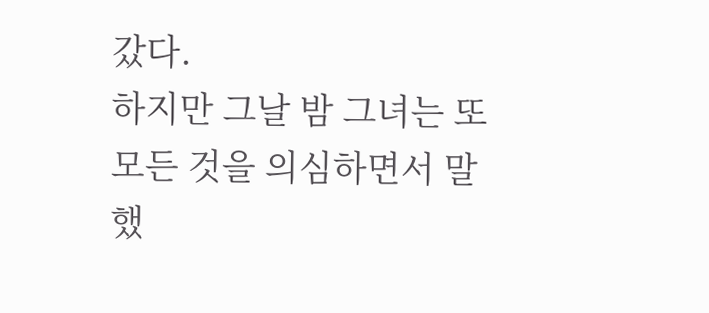갔다.
하지만 그날 밤 그녀는 또 모든 것을 의심하면서 말했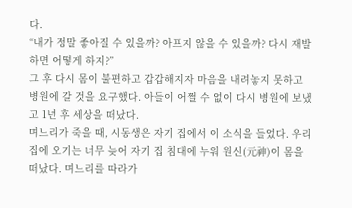다.
“내가 정말 좋아질 수 있을까? 아프지 않을 수 있을까? 다시 재발하면 어떻게 하지?”
그 후 다시 몸이 불편하고 갑갑해지자 마음을 내려놓지 못하고 병원에 갈 것을 요구했다. 아들이 어쩔 수 없이 다시 병원에 보냈고 1년 후 세상을 떠났다.
며느리가 죽을 때, 시동생은 자기 집에서 이 소식을 들었다. 우리 집에 오기는 너무 늦어 자기 집 침대에 누워 원신(元神)이 몸을 떠났다. 며느리를 따라가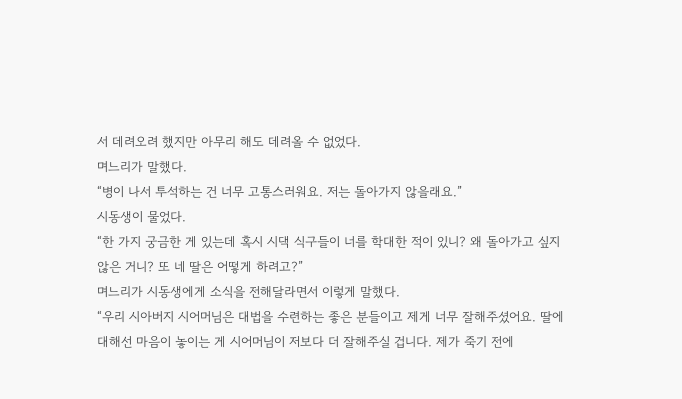서 데려오려 했지만 아무리 해도 데려올 수 없었다.
며느리가 말했다.
“병이 나서 투석하는 건 너무 고통스러워요. 저는 돌아가지 않을래요.”
시동생이 물었다.
“한 가지 궁금한 게 있는데 혹시 시댁 식구들이 너를 학대한 적이 있니? 왜 돌아가고 싶지 않은 거니? 또 네 딸은 어떻게 하려고?”
며느리가 시동생에게 소식을 전해달라면서 이렇게 말했다.
“우리 시아버지 시어머님은 대법을 수련하는 좋은 분들이고 제게 너무 잘해주셨어요. 딸에 대해선 마음이 놓이는 게 시어머님이 저보다 더 잘해주실 겁니다. 제가 죽기 전에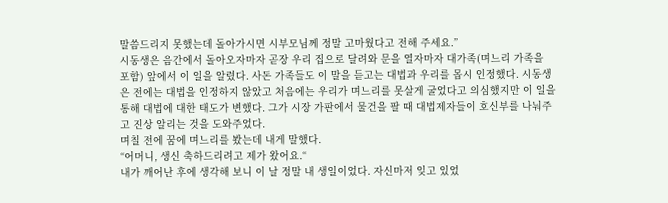말씀드리지 못했는데 돌아가시면 시부모님께 정말 고마웠다고 전해 주세요.”
시동생은 음간에서 돌아오자마자 곧장 우리 집으로 달려와 문을 열자마자 대가족(며느리 가족을 포함) 앞에서 이 일을 알렸다. 사돈 가족들도 이 말을 듣고는 대법과 우리를 몹시 인정했다. 시동생은 전에는 대법을 인정하지 않았고 처음에는 우리가 며느리를 못살게 굴었다고 의심했지만 이 일을 통해 대법에 대한 태도가 변했다. 그가 시장 가판에서 물건을 팔 때 대법제자들이 호신부를 나눠주고 진상 알리는 것을 도와주었다.
며칠 전에 꿈에 며느리를 봤는데 내게 말했다.
“어머니, 생신 축하드리려고 제가 왔어요.“
내가 깨어난 후에 생각해 보니 이 날 정말 내 생일이었다. 자신마저 잊고 있었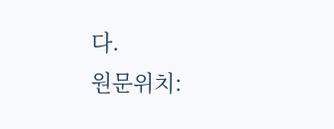다.
원문위치: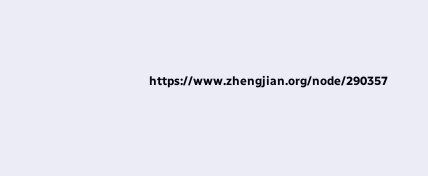https://www.zhengjian.org/node/290357